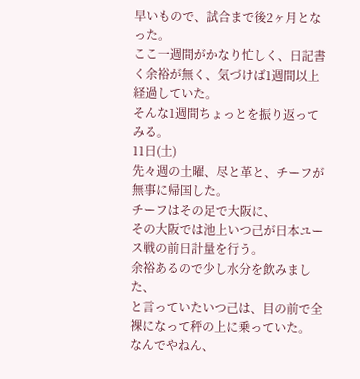早いもので、試合まで後2ヶ月となった。
ここ一週間がかなり忙しく、日記書く余裕が無く、気づけば1週間以上経過していた。
そんな1週間ちょっとを振り返ってみる。
11日(土)
先々週の土曜、尽と革と、チーフが無事に帰国した。
チーフはその足で大阪に、
その大阪では池上いつ己が日本ユース戦の前日計量を行う。
余裕あるので少し水分を飲みました、
と言っていたいつ己は、目の前で全裸になって秤の上に乗っていた。
なんでやねん、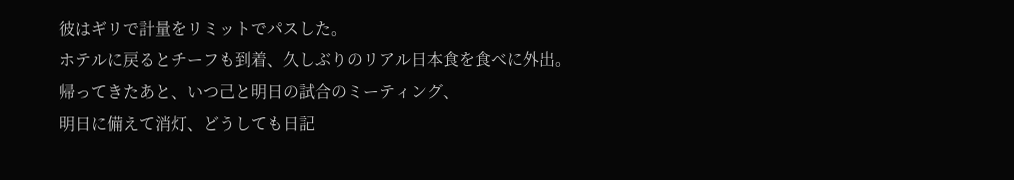彼はギリで計量をリミットでパスした。
ホテルに戻るとチーフも到着、久しぶりのリアル日本食を食べに外出。
帰ってきたあと、いつ己と明日の試合のミーティング、
明日に備えて消灯、どうしても日記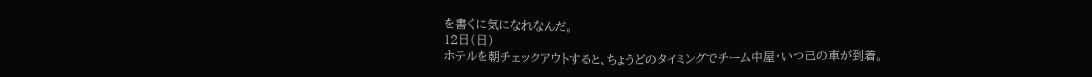を書くに気になれなんだ。
12日(日)
ホテルを朝チェックアウトすると、ちょうどのタイミングでチーム中屋・いつ己の車が到着。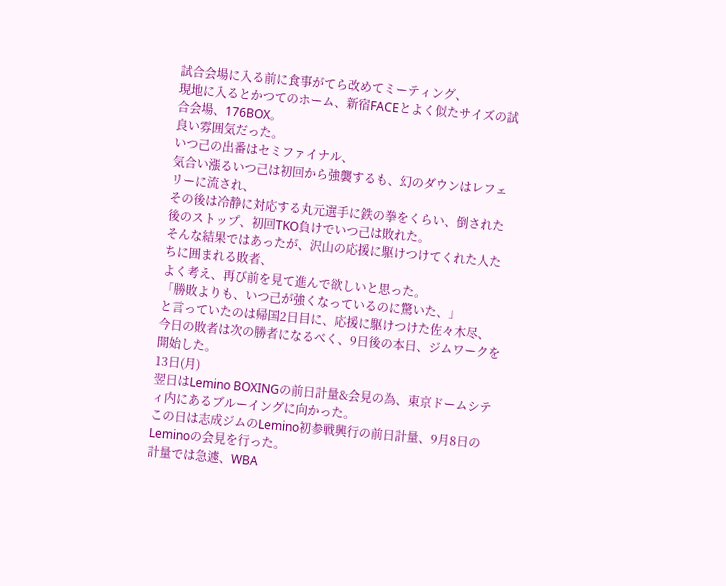試合会場に入る前に食事がてら改めてミーティング、
現地に入るとかつてのホーム、新宿FACEとよく似たサイズの試合会場、176BOX。
良い雰囲気だった。
いつ己の出番はセミファイナル、
気合い漲るいつ己は初回から強襲するも、幻のダウンはレフェリーに流され、
その後は冷静に対応する丸元選手に鉄の拳をくらい、倒された後のストップ、初回TKO負けでいつ己は敗れた。
そんな結果ではあったが、沢山の応援に駆けつけてくれた人たちに囲まれる敗者、
よく考え、再び前を見て進んで欲しいと思った。
「勝敗よりも、いつ己が強くなっているのに驚いた、」
と言っていたのは帰国2日目に、応援に駆けつけた佐々木尽、
今日の敗者は次の勝者になるべく、9日後の本日、ジムワークを開始した。
13日(月)
翌日はLemino BOXINGの前日計量&会見の為、東京ドームシティ内にあるブルーイングに向かった。
この日は志成ジムのLemino初参戦興行の前日計量、9月8日のLeminoの会見を行った。
計量では急遽、WBA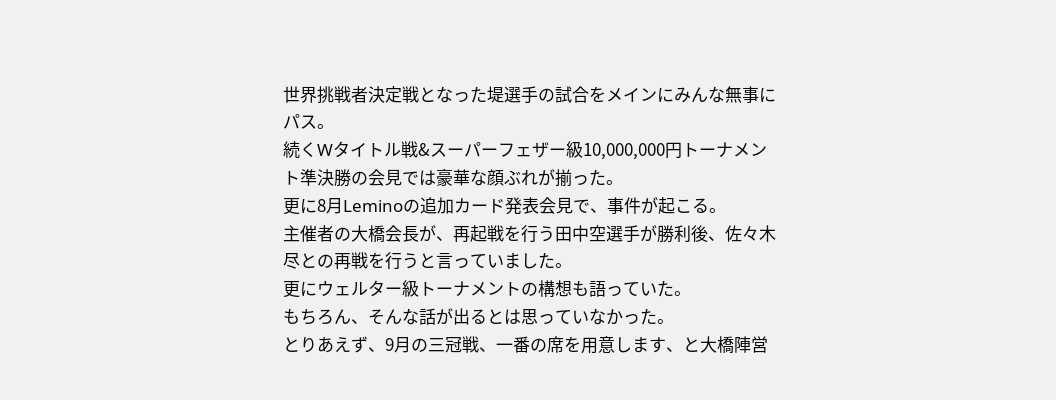世界挑戦者決定戦となった堤選手の試合をメインにみんな無事にパス。
続くWタイトル戦&スーパーフェザー級10,000,000円トーナメント準決勝の会見では豪華な顔ぶれが揃った。
更に8月Leminoの追加カード発表会見で、事件が起こる。
主催者の大橋会長が、再起戦を行う田中空選手が勝利後、佐々木尽との再戦を行うと言っていました。
更にウェルター級トーナメントの構想も語っていた。
もちろん、そんな話が出るとは思っていなかった。
とりあえず、9月の三冠戦、一番の席を用意します、と大橋陣営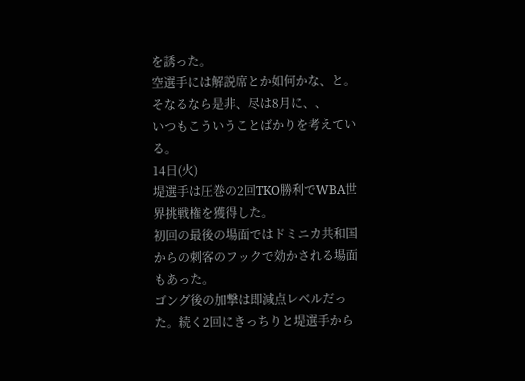を誘った。
空選手には解説席とか如何かな、と。
そなるなら是非、尽は8月に、、
いつもこういうことばかりを考えている。
14日(火)
堤選手は圧巻の2回TKO勝利でWBA世界挑戦権を獲得した。
初回の最後の場面ではドミニカ共和国からの刺客のフックで効かされる場面もあった。
ゴング後の加撃は即減点レベルだった。続く2回にきっちりと堤選手から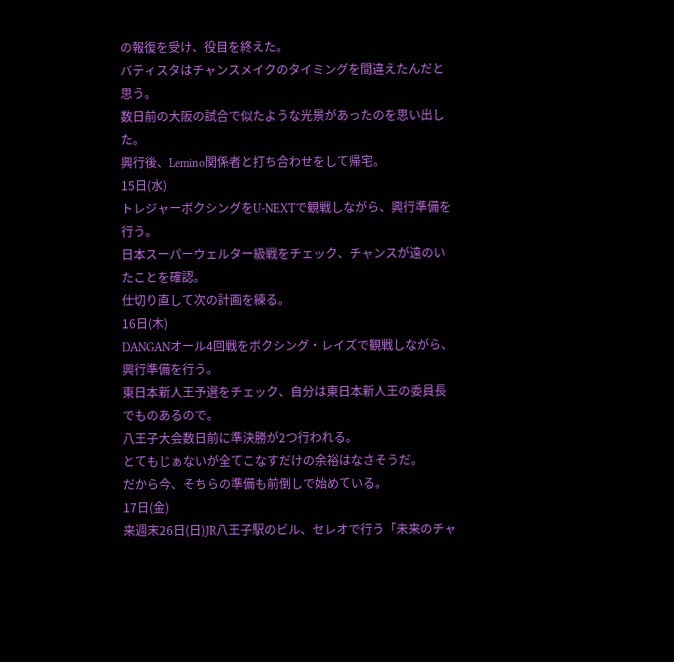の報復を受け、役目を終えた。
バティスタはチャンスメイクのタイミングを間違えたんだと思う。
数日前の大阪の試合で似たような光景があったのを思い出した。
興行後、Lemino関係者と打ち合わせをして帰宅。
15日(水)
トレジャーボクシングをU-NEXTで観戦しながら、興行準備を行う。
日本スーパーウェルター級戦をチェック、チャンスが遠のいたことを確認。
仕切り直して次の計画を練る。
16日(木)
DANGANオール4回戦をボクシング・レイズで観戦しながら、興行準備を行う。
東日本新人王予選をチェック、自分は東日本新人王の委員長でものあるので。
八王子大会数日前に準決勝が2つ行われる。
とてもじぁないが全てこなすだけの余裕はなさそうだ。
だから今、そちらの準備も前倒しで始めている。
17日(金)
来週末26日(日)JR八王子駅のビル、セレオで行う「未来のチャ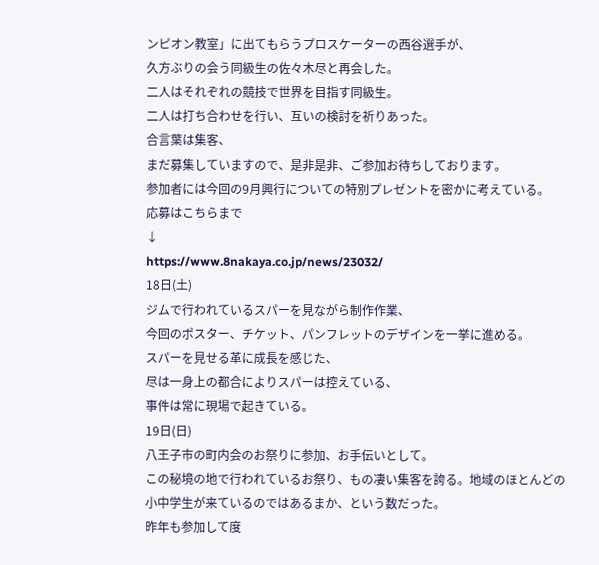ンピオン教室」に出てもらうプロスケーターの西谷選手が、
久方ぶりの会う同級生の佐々木尽と再会した。
二人はそれぞれの競技で世界を目指す同級生。
二人は打ち合わせを行い、互いの検討を祈りあった。
合言葉は集客、
まだ募集していますので、是非是非、ご参加お待ちしております。
参加者には今回の9月興行についての特別プレゼントを密かに考えている。
応募はこちらまで
↓
https://www.8nakaya.co.jp/news/23032/
18日(土)
ジムで行われているスパーを見ながら制作作業、
今回のポスター、チケット、パンフレットのデザインを一挙に進める。
スパーを見せる革に成長を感じた、
尽は一身上の都合によりスパーは控えている、
事件は常に現場で起きている。
19日(日)
八王子市の町内会のお祭りに参加、お手伝いとして。
この秘境の地で行われているお祭り、もの凄い集客を誇る。地域のほとんどの小中学生が来ているのではあるまか、という数だった。
昨年も参加して度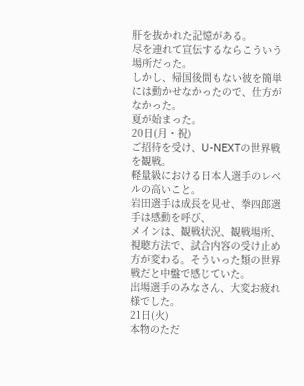肝を抜かれた記憶がある。
尽を連れて宣伝するならこういう場所だった。
しかし、帰国後間もない彼を簡単には動かせなかったので、仕方がなかった。
夏が始まった。
20日(月・祝)
ご招待を受け、U-NEXTの世界戦を観戦。
軽量級における日本人選手のレベルの高いこと。
岩田選手は成長を見せ、拳四郎選手は感動を呼び、
メインは、観戦状況、観戦場所、視聴方法で、試合内容の受け止め方が変わる。そういった類の世界戦だと中盤で感じていた。
出場選手のみなさん、大変お疲れ様でした。
21日(火)
本物のただ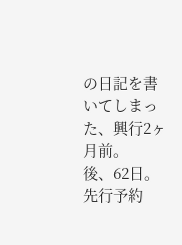の日記を書いてしまった、興行2ヶ月前。
後、62日。
先行予約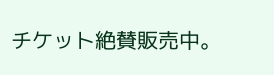チケット絶賛販売中。